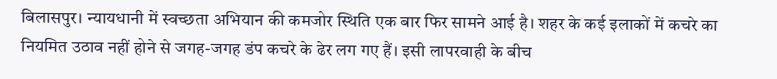बिलासपुर। न्यायधानी में स्वच्छता अभियान की कमजोर स्थिति एक बार फिर सामने आई है। शहर के कई इलाकों में कचरे का नियमित उठाव नहीं होने से जगह-जगह डंप कचरे के ढेर लग गए हैं। इसी लापरवाही के बीच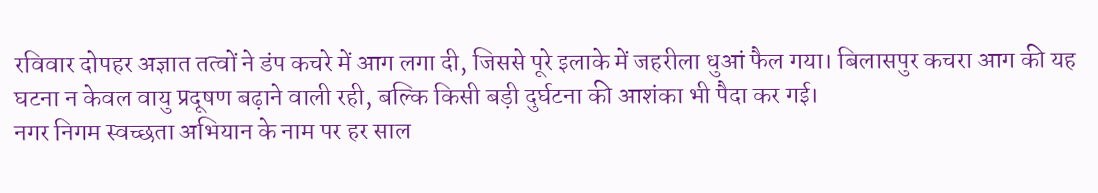रविवार दोपहर अज्ञात तत्वों ने डंप कचरे में आग लगा दी, जिससे पूरे इलाके में जहरीला धुआं फैल गया। बिलासपुर कचरा आग की यह घटना न केवल वायु प्रदूषण बढ़ाने वाली रही, बल्कि किसी बड़ी दुर्घटना की आशंका भी पैदा कर गई।
नगर निगम स्वच्छता अभियान के नाम पर हर साल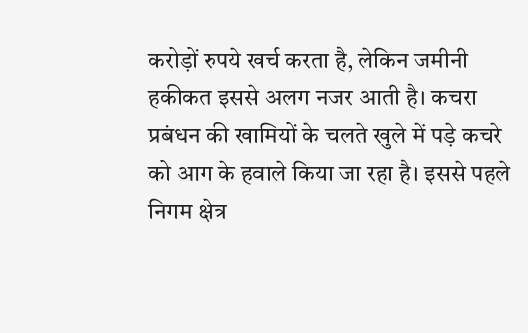करोड़ों रुपये खर्च करता है, लेकिन जमीनी हकीकत इससे अलग नजर आती है। कचरा प्रबंधन की खामियों के चलते खुले में पड़े कचरे को आग के हवाले किया जा रहा है। इससे पहले निगम क्षेत्र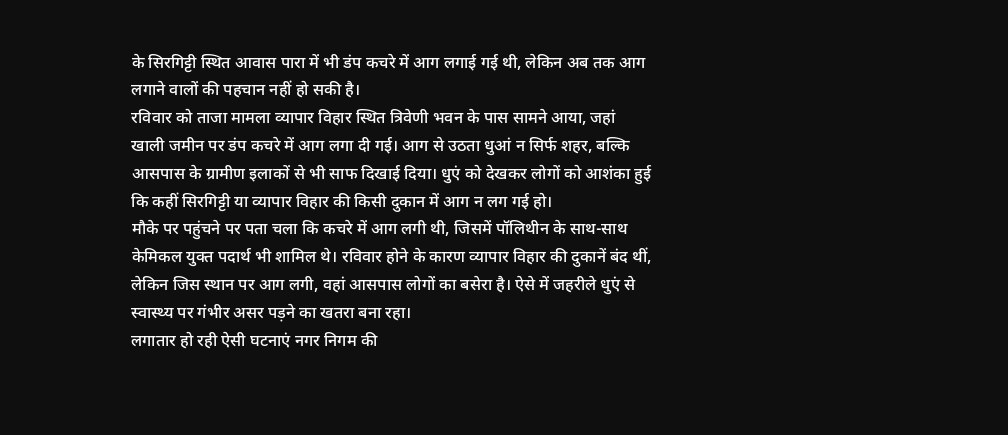के सिरगिट्टी स्थित आवास पारा में भी डंप कचरे में आग लगाई गई थी, लेकिन अब तक आग लगाने वालों की पहचान नहीं हो सकी है।
रविवार को ताजा मामला व्यापार विहार स्थित त्रिवेणी भवन के पास सामने आया, जहां खाली जमीन पर डंप कचरे में आग लगा दी गई। आग से उठता धुआं न सिर्फ शहर, बल्कि आसपास के ग्रामीण इलाकों से भी साफ दिखाई दिया। धुएं को देखकर लोगों को आशंका हुई कि कहीं सिरगिट्टी या व्यापार विहार की किसी दुकान में आग न लग गई हो।
मौके पर पहुंचने पर पता चला कि कचरे में आग लगी थी, जिसमें पॉलिथीन के साथ-साथ केमिकल युक्त पदार्थ भी शामिल थे। रविवार होने के कारण व्यापार विहार की दुकानें बंद थीं, लेकिन जिस स्थान पर आग लगी, वहां आसपास लोगों का बसेरा है। ऐसे में जहरीले धुएं से स्वास्थ्य पर गंभीर असर पड़ने का खतरा बना रहा।
लगातार हो रही ऐसी घटनाएं नगर निगम की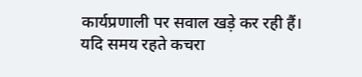कार्यप्रणाली पर सवाल खड़े कर रही हैं। यदि समय रहते कचरा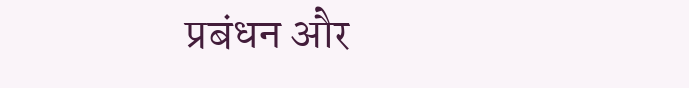प्रबंधन और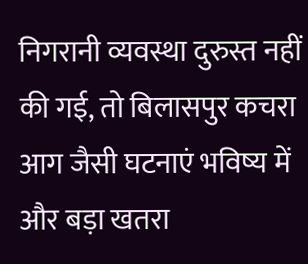निगरानी व्यवस्था दुरुस्त नहीं की गई, तो बिलासपुर कचरा आग जैसी घटनाएं भविष्य में और बड़ा खतरा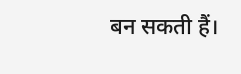बन सकती हैं।